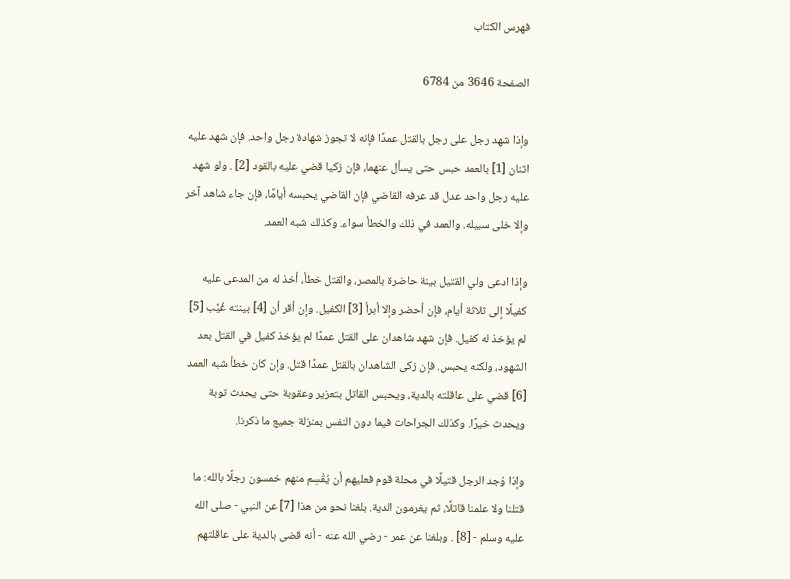فهرس الكتاب

الصفحة 3646 من 6784

وإذا شهد رجل على رجل بالقتل عمدًا فإنه لا تجوز شهادة رجل واحد. فإن شهد عليه اثنان [1] بالعمد حبس حتى يسأل عنهما، فإن زكيا قضي عليه بالقود [2] . ولو شهد عليه رجل واحد عدل قد عرفه القاضي فإن القاضي يحبسه أيامًا، فإن جاء شاهد آخر وإلا خلى سبيله. والعمد في ذلك والخطأ سواء. وكذلك شبه العمد.

وإذا ادعى ولي القتيل بينة حاضرة بالمصر، والقتل خطأ، أخذ له من المدعى عليه كفيلًا إلى ثلاثة أيام، فإن أحضر وإلا أبرأ [3] الكفيل. وإن أقر أن [4] بينته غُيَّب [5] لم يؤخذ له كفيل. فإن شهد شاهدان على القتل عمدًا لم يؤخذ كفيل في القتل بعد الشهود، ولكنه يحبس. فإن زكى الشاهدان بالقتل عمدًا قتل. وإن كان خطأ شبه العمد [6] قضي على عاقلته بالدية، ويحبس القاتل بتعزير وعقوبة حتى يحدث توبة ويحدث خيرًا. وكذلك الجراحات فيما دون النفس بمنزلة جميع ما ذكرنا.

وإذا وُجد الرجل قتيلًا في محلة قوم فعليهم أن يُقْسِم منهم خمسون رجلًا بالله: ما قتلنا ولا علمنا قاتلًا، ثم يغرمون الدية. بلغنا نحو من هذا [7] عن النبي - صلى الله عليه وسلم - [8] . وبلغنا عن عمر - رضي الله عنه - أنه قضى بالدية على عاقلتهم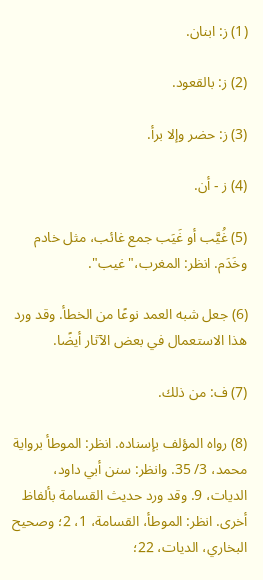(1) ز: ابنان.

(2) ز: بالقعود.

(3) ز: حضر وإلا برأ.

(4) ز - أن.

(5) غُيَّب أو غَيَب جمع غائب، مثل خادم وخَدَم. انظر: المغرب،"غيب".

(6) جعل شبه العمد نوعًا من الخطأ. وقد ورد هذا الاستعمال في بعض الآثار أيضًا.

(7) ف: من ذلك.

(8) رواه المؤلف بإسناده. انظر: الموطأ برواية محمد، 3/ 35. وانظر: سنن أبي داود، الديات، 9. وقد ورد حديث القسامة بألفاظ أخرى. انظر: الموطأ، القسامة، 1، 2؛ وصحيح البخاري، الديات، 22؛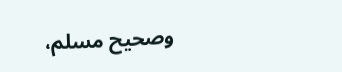وصحيح مسلم،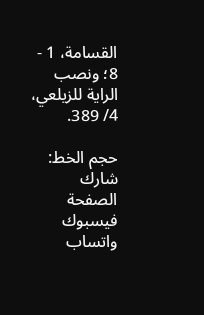القسامة، 1 - 8؛ ونصب الراية للزيلعي، 4/ 389.

حجم الخط:
شارك الصفحة
فيسبوك واتساب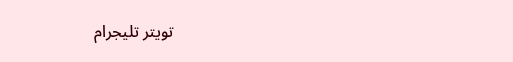تويتر تليجرام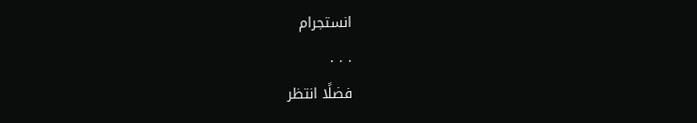انستجرام
. . .
فضلًا انتظر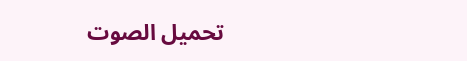تحميل الصوت